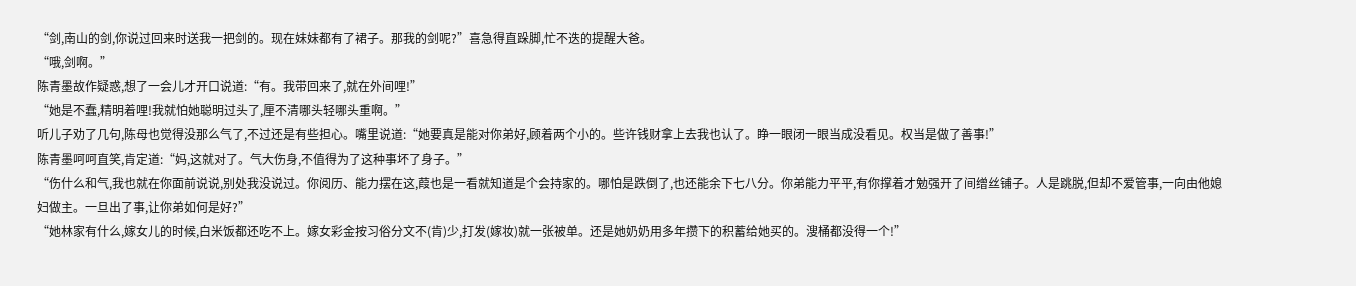“剑,南山的剑,你说过回来时送我一把剑的。现在妹妹都有了裙子。那我的剑呢?”喜急得直跺脚,忙不迭的提醒大爸。
“哦,剑啊。”
陈青墨故作疑惑,想了一会儿才开口说道:“有。我带回来了,就在外间哩!”
“她是不蠢,精明着哩!我就怕她聪明过头了,厘不清哪头轻哪头重啊。”
听儿子劝了几句,陈母也觉得没那么气了,不过还是有些担心。嘴里说道:“她要真是能对你弟好,顾着两个小的。些许钱财拿上去我也认了。睁一眼闭一眼当成没看见。权当是做了善事!”
陈青墨呵呵直笑,肯定道:“妈,这就对了。气大伤身,不值得为了这种事坏了身子。”
“伤什么和气,我也就在你面前说说,别处我没说过。你阅历、能力摆在这,葭也是一看就知道是个会持家的。哪怕是跌倒了,也还能余下七八分。你弟能力平平,有你撑着才勉强开了间缯丝铺子。人是跳脱,但却不爱管事,一向由他媳妇做主。一旦出了事,让你弟如何是好?”
“她林家有什么,嫁女儿的时候,白米饭都还吃不上。嫁女彩金按习俗分文不(肯)少,打发(嫁妆)就一张被单。还是她奶奶用多年攒下的积蓄给她买的。溲桶都没得一个!”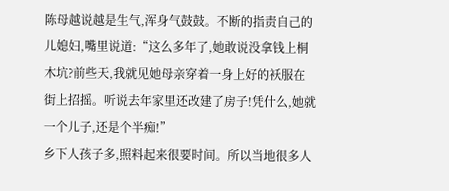陈母越说越是生气,浑身气鼓鼓。不断的指责自己的儿媳妇,嘴里说道:“这么多年了,她敢说没拿钱上桐木坑?前些天,我就见她母亲穿着一身上好的袄服在街上招摇。听说去年家里还改建了房子!凭什么,她就一个儿子,还是个半痴!”
乡下人孩子多,照料起来很要时间。所以当地很多人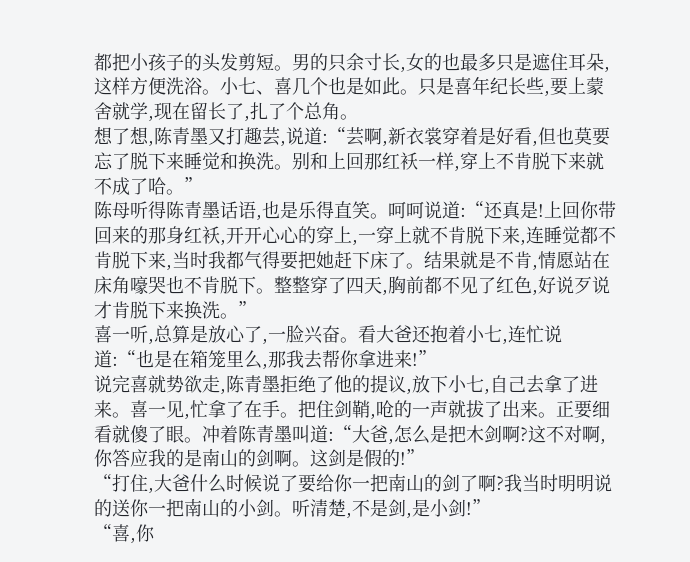都把小孩子的头发剪短。男的只余寸长,女的也最多只是遮住耳朵,这样方便洗浴。小七、喜几个也是如此。只是喜年纪长些,要上蒙舍就学,现在留长了,扎了个总角。
想了想,陈青墨又打趣芸,说道:“芸啊,新衣裳穿着是好看,但也莫要忘了脱下来睡觉和换洗。别和上回那红袄一样,穿上不肯脱下来就不成了哈。”
陈母听得陈青墨话语,也是乐得直笑。呵呵说道:“还真是!上回你带回来的那身红袄,开开心心的穿上,一穿上就不肯脱下来,连睡觉都不肯脱下来,当时我都气得要把她赶下床了。结果就是不肯,情愿站在床角嚎哭也不肯脱下。整整穿了四天,胸前都不见了红色,好说歹说才肯脱下来换洗。”
喜一听,总算是放心了,一脸兴奋。看大爸还抱着小七,连忙说道:“也是在箱笼里么,那我去帮你拿进来!”
说完喜就势欲走,陈青墨拒绝了他的提议,放下小七,自己去拿了进来。喜一见,忙拿了在手。把住剑鞘,呛的一声就拔了出来。正要细看就傻了眼。冲着陈青墨叫道:“大爸,怎么是把木剑啊?这不对啊,你答应我的是南山的剑啊。这剑是假的!”
“打住,大爸什么时候说了要给你一把南山的剑了啊?我当时明明说的送你一把南山的小剑。听清楚,不是剑,是小剑!”
“喜,你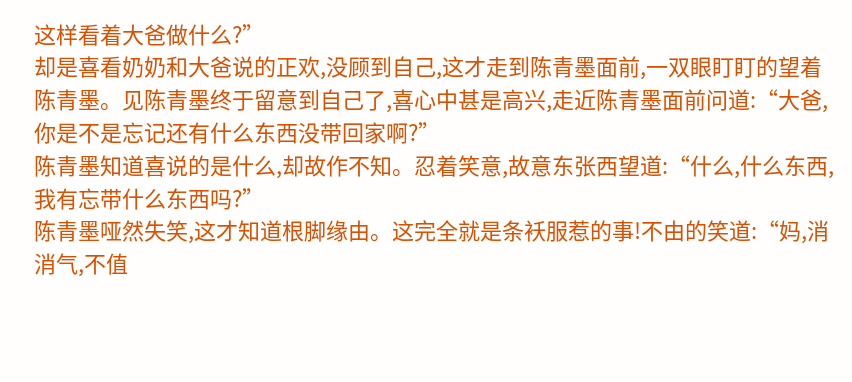这样看着大爸做什么?”
却是喜看奶奶和大爸说的正欢,没顾到自己,这才走到陈青墨面前,一双眼盯盯的望着陈青墨。见陈青墨终于留意到自己了,喜心中甚是高兴,走近陈青墨面前问道:“大爸,你是不是忘记还有什么东西没带回家啊?”
陈青墨知道喜说的是什么,却故作不知。忍着笑意,故意东张西望道:“什么,什么东西,我有忘带什么东西吗?”
陈青墨哑然失笑,这才知道根脚缘由。这完全就是条袄服惹的事!不由的笑道:“妈,消消气,不值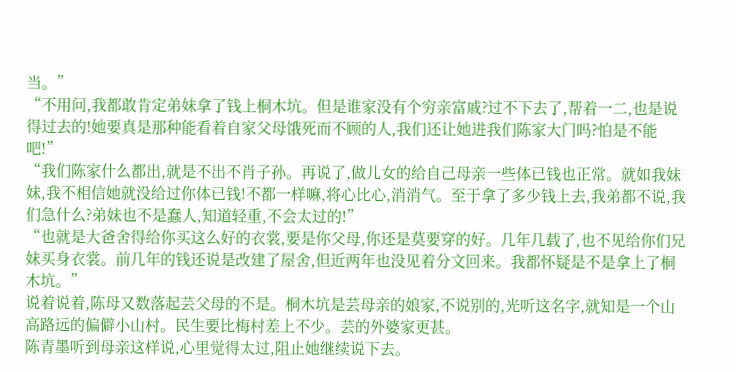当。”
“不用问,我都敢肯定弟妹拿了钱上桐木坑。但是谁家没有个穷亲富戚?过不下去了,帮着一二,也是说得过去的!她要真是那种能看着自家父母饿死而不顾的人,我们还让她进我们陈家大门吗?怕是不能吧!”
“我们陈家什么都出,就是不出不肖子孙。再说了,做儿女的给自己母亲一些体已钱也正常。就如我妹妹,我不相信她就没给过你体已钱!不都一样嘛,将心比心,消消气。至于拿了多少钱上去,我弟都不说,我们急什么?弟妹也不是蠢人,知道轻重,不会太过的!”
“也就是大爸舍得给你买这么好的衣裳,要是你父母,你还是莫要穿的好。几年几载了,也不见给你们兄妹买身衣裳。前几年的钱还说是改建了屋舍,但近两年也没见着分文回来。我都怀疑是不是拿上了桐木坑。”
说着说着,陈母又数落起芸父母的不是。桐木坑是芸母亲的娘家,不说别的,光听这名字,就知是一个山高路远的偏僻小山村。民生要比梅村差上不少。芸的外婆家更甚。
陈青墨听到母亲这样说,心里觉得太过,阻止她继续说下去。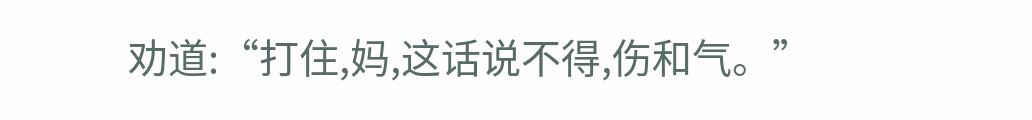劝道:“打住,妈,这话说不得,伤和气。”